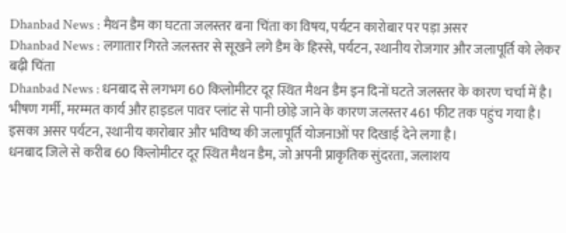Dhanbad News : मैथन डैम का घटता जलस्तर बना चिंता का विषय, पर्यटन कारोबार पर पड़ा असर
Dhanbad News : लगातार गिरते जलस्तर से सूखने लगे डैम के हिस्से, पर्यटन, स्थानीय रोजगार और जलापूर्ति को लेकर बढ़ी चिंता
Dhanbad News : धनबाद से लगभग 60 किलोमीटर दूर स्थित मैथन डैम इन दिनों घटते जलस्तर के कारण चर्चा में है। भीषण गर्मी, मरम्मत कार्य और हाइडल पावर प्लांट से पानी छोड़े जाने के कारण जलस्तर 461 फीट तक पहुंच गया है। इसका असर पर्यटन, स्थानीय कारोबार और भविष्य की जलापूर्ति योजनाओं पर दिखाई देने लगा है।
धनबाद जिले से करीब 60 किलोमीटर दूर स्थित मैथन डैम, जो अपनी प्राकृतिक सुंदरता, जलाशय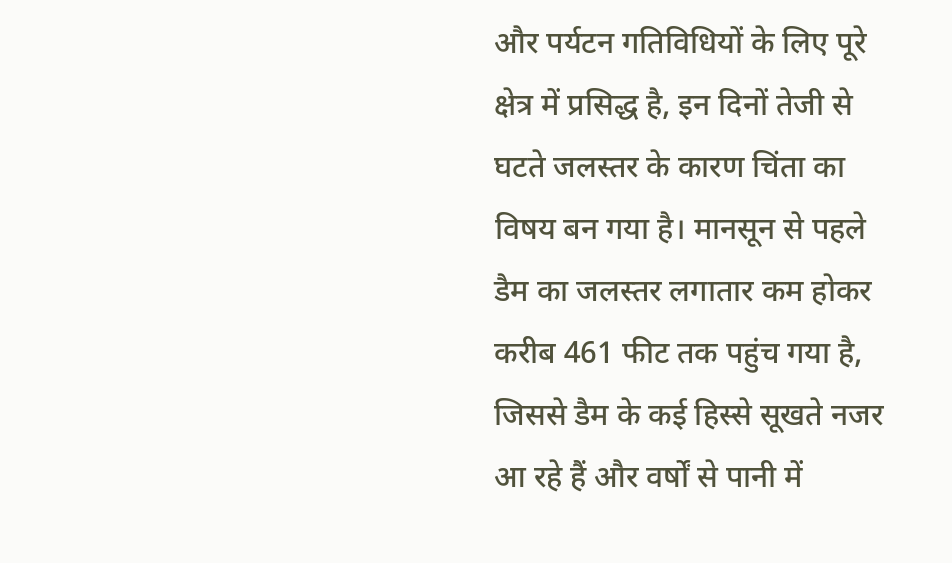और पर्यटन गतिविधियों के लिए पूरे क्षेत्र में प्रसिद्ध है, इन दिनों तेजी से घटते जलस्तर के कारण चिंता का विषय बन गया है। मानसून से पहले डैम का जलस्तर लगातार कम होकर करीब 461 फीट तक पहुंच गया है, जिससे डैम के कई हिस्से सूखते नजर आ रहे हैं और वर्षों से पानी में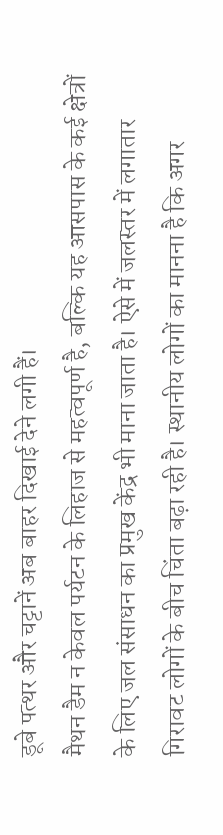डूबे पत्थर और चट्टानें अब बाहर दिखाई देने लगी हैं।
मैथन डैम न केवल पर्यटन के लिहाज से महत्वपूर्ण है, बल्कि यह आसपास के कई क्षेत्रों के लिए जल संसाधन का प्रमुख केंद्र भी माना जाता है। ऐसे में जलस्तर में लगातार गिरावट लोगों के बीच चिंता बढ़ा रही है। स्थानीय लोगों का मानना है कि अगर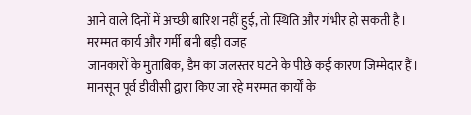आने वाले दिनों में अच्छी बारिश नहीं हुई, तो स्थिति और गंभीर हो सकती है।
मरम्मत कार्य और गर्मी बनी बड़ी वजह
जानकारों के मुताबिक, डैम का जलस्तर घटने के पीछे कई कारण जिम्मेदार हैं। मानसून पूर्व डीवीसी द्वारा किए जा रहे मरम्मत कार्यों के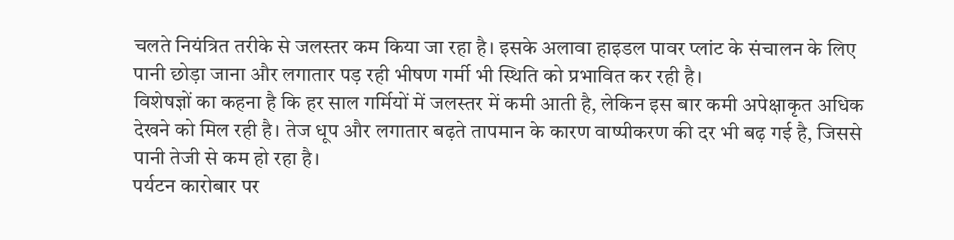चलते नियंत्रित तरीके से जलस्तर कम किया जा रहा है। इसके अलावा हाइडल पावर प्लांट के संचालन के लिए पानी छोड़ा जाना और लगातार पड़ रही भीषण गर्मी भी स्थिति को प्रभावित कर रही है।
विशेषज्ञों का कहना है कि हर साल गर्मियों में जलस्तर में कमी आती है, लेकिन इस बार कमी अपेक्षाकृत अधिक देखने को मिल रही है। तेज धूप और लगातार बढ़ते तापमान के कारण वाष्पीकरण की दर भी बढ़ गई है, जिससे पानी तेजी से कम हो रहा है।
पर्यटन कारोबार पर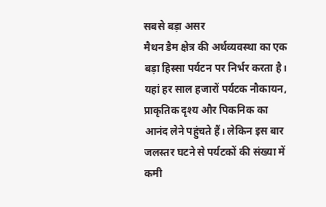सबसे बड़ा असर
मैथन डैम क्षेत्र की अर्थव्यवस्था का एक बड़ा हिस्सा पर्यटन पर निर्भर करता है। यहां हर साल हजारों पर्यटक नौकायन, प्राकृतिक दृश्य और पिकनिक का आनंद लेने पहुंचते हैं। लेकिन इस बार जलस्तर घटने से पर्यटकों की संख्या में कमी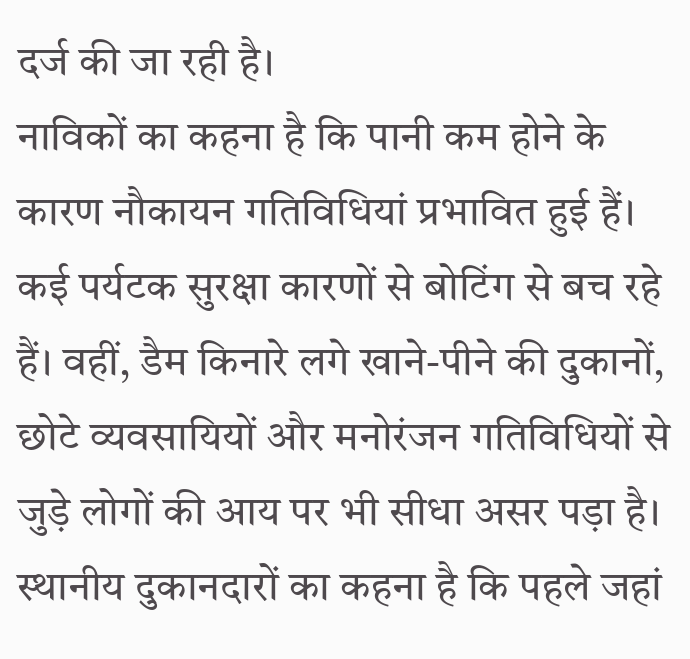दर्ज की जा रही है।
नाविकों का कहना है कि पानी कम होने के कारण नौकायन गतिविधियां प्रभावित हुई हैं। कई पर्यटक सुरक्षा कारणों से बोटिंग से बच रहे हैं। वहीं, डैम किनारे लगे खाने-पीने की दुकानों, छोटे व्यवसायियों और मनोरंजन गतिविधियों से जुड़े लोगों की आय पर भी सीधा असर पड़ा है।
स्थानीय दुकानदारों का कहना है कि पहले जहां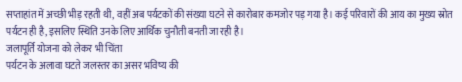सप्ताहांत में अच्छी भीड़ रहती थी, वहीं अब पर्यटकों की संख्या घटने से कारोबार कमजोर पड़ गया है। कई परिवारों की आय का मुख्य स्रोत पर्यटन ही है, इसलिए स्थिति उनके लिए आर्थिक चुनौती बनती जा रही है।
जलापूर्ति योजना को लेकर भी चिंता
पर्यटन के अलावा घटते जलस्तर का असर भविष्य की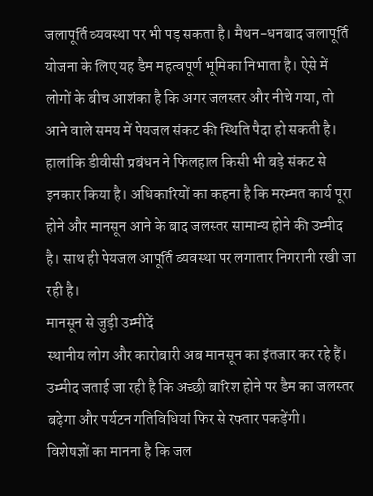जलापूर्ति व्यवस्था पर भी पड़ सकता है। मैथन-धनबाद जलापूर्ति योजना के लिए यह डैम महत्वपूर्ण भूमिका निभाता है। ऐसे में लोगों के बीच आशंका है कि अगर जलस्तर और नीचे गया, तो आने वाले समय में पेयजल संकट की स्थिति पैदा हो सकती है।
हालांकि डीवीसी प्रबंधन ने फिलहाल किसी भी बड़े संकट से इनकार किया है। अधिकारियों का कहना है कि मरम्मत कार्य पूरा होने और मानसून आने के बाद जलस्तर सामान्य होने की उम्मीद है। साथ ही पेयजल आपूर्ति व्यवस्था पर लगातार निगरानी रखी जा रही है।
मानसून से जुड़ी उम्मीदें
स्थानीय लोग और कारोबारी अब मानसून का इंतजार कर रहे हैं। उम्मीद जताई जा रही है कि अच्छी बारिश होने पर डैम का जलस्तर बढ़ेगा और पर्यटन गतिविधियां फिर से रफ्तार पकड़ेंगी।
विशेषज्ञों का मानना है कि जल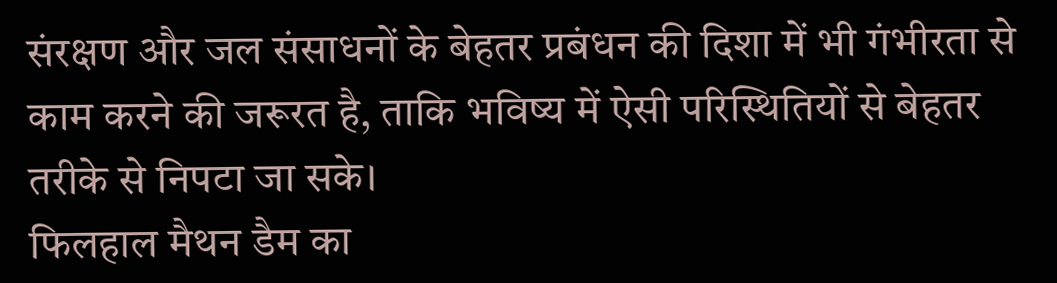संरक्षण और जल संसाधनों के बेहतर प्रबंधन की दिशा में भी गंभीरता से काम करने की जरूरत है, ताकि भविष्य में ऐसी परिस्थितियों से बेहतर तरीके से निपटा जा सके।
फिलहाल मैथन डैम का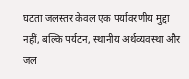घटता जलस्तर केवल एक पर्यावरणीय मुद्दा नहीं, बल्कि पर्यटन, स्थानीय अर्थव्यवस्था और जल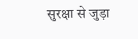सुरक्षा से जुड़ा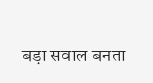बड़ा सवाल बनता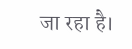जा रहा है।